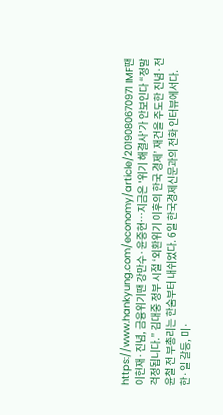https://www.hankyung.com/economy/article/2019080670971 IMF땐 이헌재·진념, 금융위기땐 강만수·윤증현…지금은 '위기 해결사'가 안보인다 “정말 걱정됩니다.” 김대중 정부 시절 ‘외환위기 이후의 한국 경제’ 재건을 주도한 진념·전윤철 전 부총리는 한숨부터 내쉬었다. 6일 한국경제신문과의 전화 인터뷰에서다.
한·일 갈등, 미·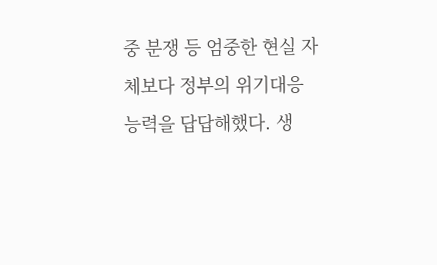중 분쟁 등 엄중한 현실 자체보다 정부의 위기대응 능력을 답답해했다. 생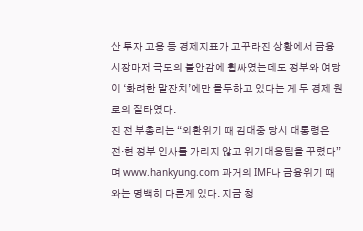산 투자 고용 등 경제지표가 고꾸라진 상황에서 금융시장마저 극도의 불안감에 휩싸였는데도 정부와 여당이 ‘화려한 말잔치’에만 몰두하고 있다는 게 두 경제 원로의 질타였다.
진 전 부총리는 “외환위기 때 김대중 당시 대통령은 전·현 정부 인사를 가리지 않고 위기대응팀을 꾸렸다”며 www.hankyung.com 과거의 IMF나 금융위기 때와는 명백히 다른게 있다. 지금 청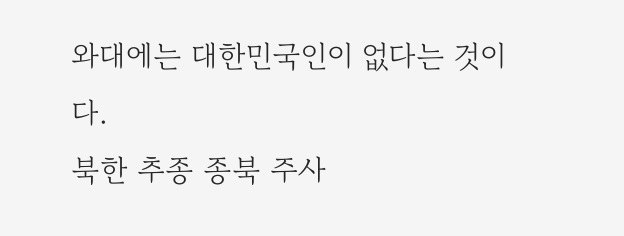와대에는 대한민국인이 없다는 것이다.
북한 추종 종북 주사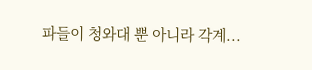파들이 청와대 뿐 아니라 각계...